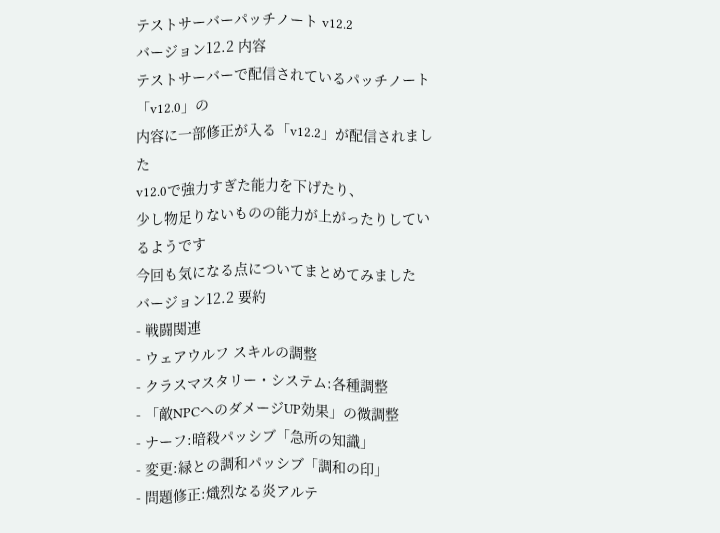テストサーバーパッチノート v12.2
バージョン12.2 内容
テストサーバーで配信されているパッチノート「v12.0」の
内容に一部修正が入る「v12.2」が配信されました
v12.0で強力すぎた能力を下げたり、
少し物足りないものの能力が上がったりしているようです
今回も気になる点についてまとめてみました
バージョン12.2 要約
- 戦闘関連
- ウェアウルフ スキルの調整
- クラスマスタリー・システム:各種調整
- 「敵NPCへのダメージUP効果」の微調整
- ナーフ:暗殺パッシブ「急所の知識」
- 変更:緑との調和パッシブ「調和の印」
- 問題修正:熾烈なる炎アルテ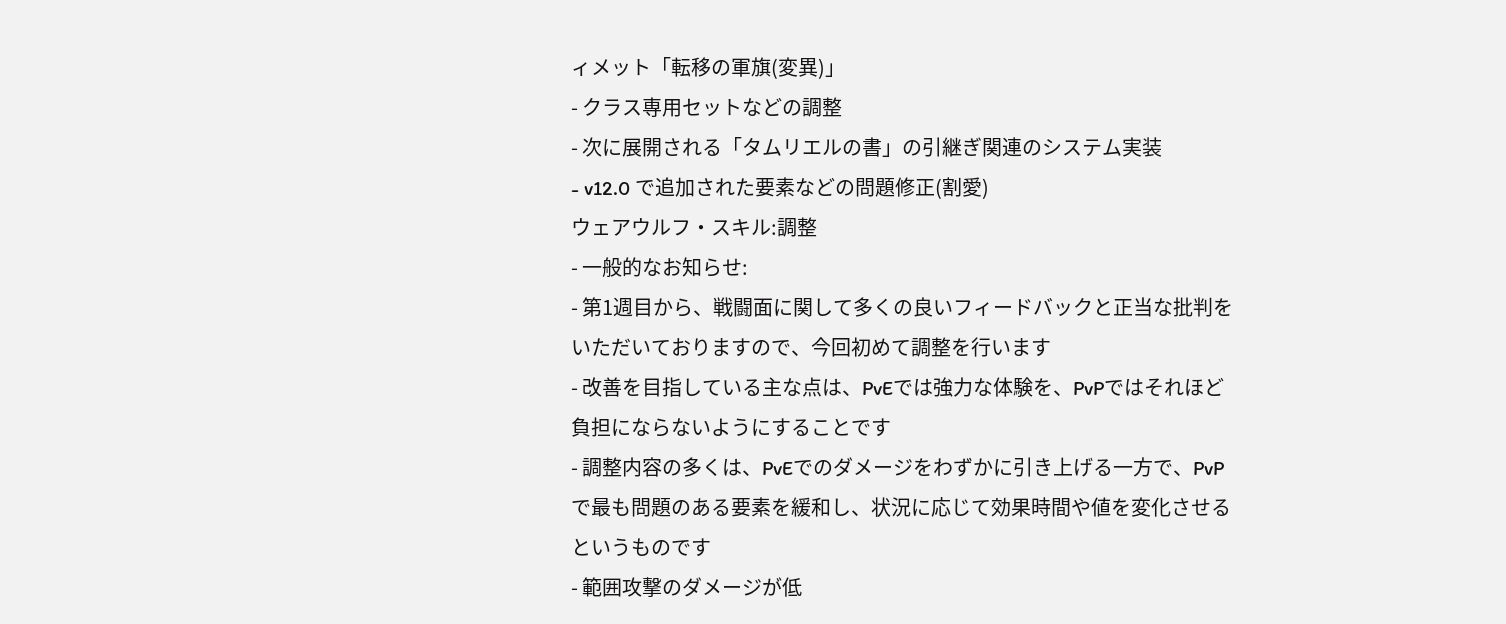ィメット「転移の軍旗(変異)」
- クラス専用セットなどの調整
- 次に展開される「タムリエルの書」の引継ぎ関連のシステム実装
- v12.0 で追加された要素などの問題修正(割愛)
ウェアウルフ・スキル:調整
- 一般的なお知らせ:
- 第1週目から、戦闘面に関して多くの良いフィードバックと正当な批判をいただいておりますので、今回初めて調整を行います
- 改善を目指している主な点は、PvEでは強力な体験を、PvPではそれほど負担にならないようにすることです
- 調整内容の多くは、PvEでのダメージをわずかに引き上げる一方で、PvPで最も問題のある要素を緩和し、状況に応じて効果時間や値を変化させるというものです
- 範囲攻撃のダメージが低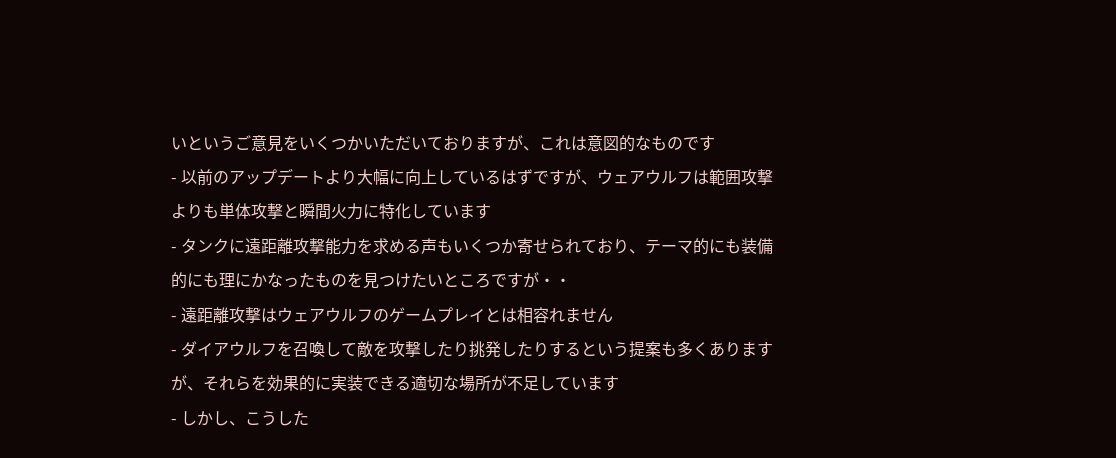いというご意見をいくつかいただいておりますが、これは意図的なものです
- 以前のアップデートより大幅に向上しているはずですが、ウェアウルフは範囲攻撃よりも単体攻撃と瞬間火力に特化しています
- タンクに遠距離攻撃能力を求める声もいくつか寄せられており、テーマ的にも装備的にも理にかなったものを見つけたいところですが・・
- 遠距離攻撃はウェアウルフのゲームプレイとは相容れません
- ダイアウルフを召喚して敵を攻撃したり挑発したりするという提案も多くありますが、それらを効果的に実装できる適切な場所が不足しています
- しかし、こうした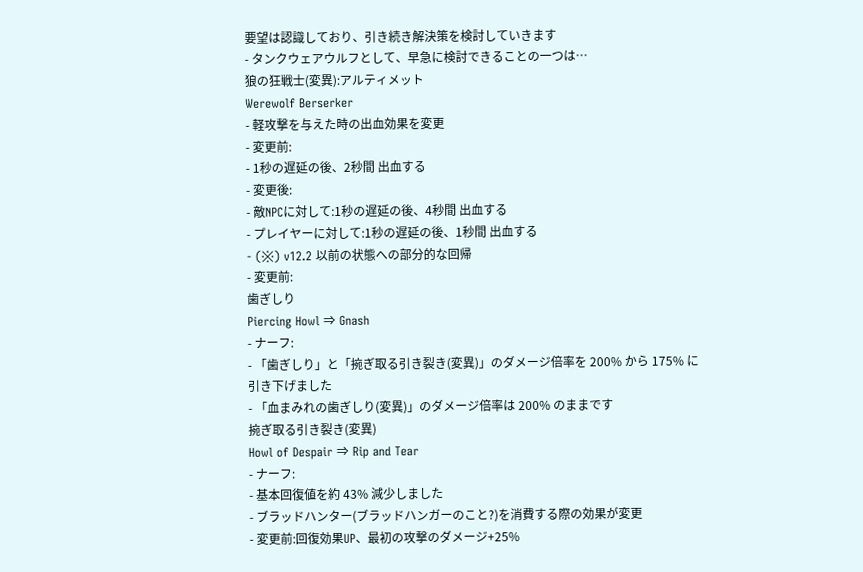要望は認識しており、引き続き解決策を検討していきます
- タンクウェアウルフとして、早急に検討できることの一つは…
狼の狂戦士(変異):アルティメット
Werewolf Berserker
- 軽攻撃を与えた時の出血効果を変更
- 変更前:
- 1秒の遅延の後、2秒間 出血する
- 変更後:
- 敵NPCに対して:1秒の遅延の後、4秒間 出血する
- プレイヤーに対して:1秒の遅延の後、1秒間 出血する
- (※) v12.2 以前の状態への部分的な回帰
- 変更前:
歯ぎしり
Piercing Howl ⇒ Gnash
- ナーフ:
- 「歯ぎしり」と「捥ぎ取る引き裂き(変異)」のダメージ倍率を 200% から 175% に引き下げました
- 「血まみれの歯ぎしり(変異)」のダメージ倍率は 200% のままです
捥ぎ取る引き裂き(変異)
Howl of Despair ⇒ Rip and Tear
- ナーフ:
- 基本回復値を約 43% 減少しました
- ブラッドハンター(ブラッドハンガーのこと?)を消費する際の効果が変更
- 変更前:回復効果UP、最初の攻撃のダメージ+25%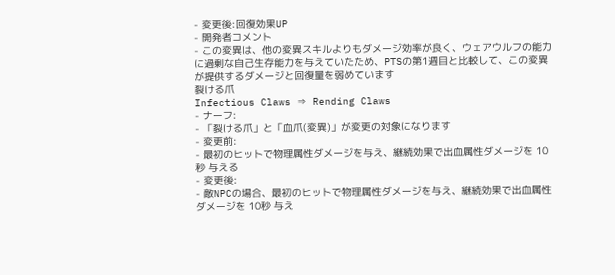- 変更後:回復効果UP
- 開発者コメント
- この変異は、他の変異スキルよりもダメージ効率が良く、ウェアウルフの能力に過剰な自己生存能力を与えていたため、PTSの第1週目と比較して、この変異が提供するダメージと回復量を弱めています
裂ける爪
Infectious Claws ⇒ Rending Claws
- ナーフ:
- 「裂ける爪」と「血爪(変異)」が変更の対象になります
- 変更前:
- 最初のヒットで物理属性ダメージを与え、継続効果で出血属性ダメージを 10秒 与える
- 変更後:
- 敵NPCの場合、最初のヒットで物理属性ダメージを与え、継続効果で出血属性ダメージを 10秒 与え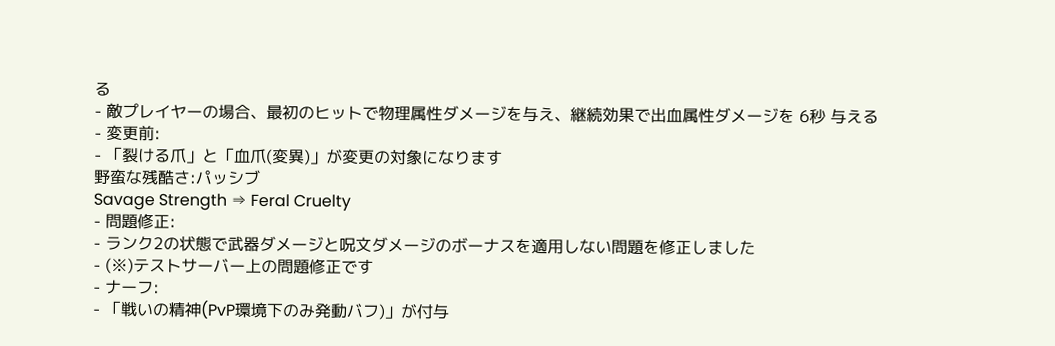る
- 敵プレイヤーの場合、最初のヒットで物理属性ダメージを与え、継続効果で出血属性ダメージを 6秒 与える
- 変更前:
- 「裂ける爪」と「血爪(変異)」が変更の対象になります
野蛮な残酷さ:パッシブ
Savage Strength ⇒ Feral Cruelty
- 問題修正:
- ランク2の状態で武器ダメージと呪文ダメージのボーナスを適用しない問題を修正しました
- (※)テストサーバー上の問題修正です
- ナーフ:
- 「戦いの精神(PvP環境下のみ発動バフ)」が付与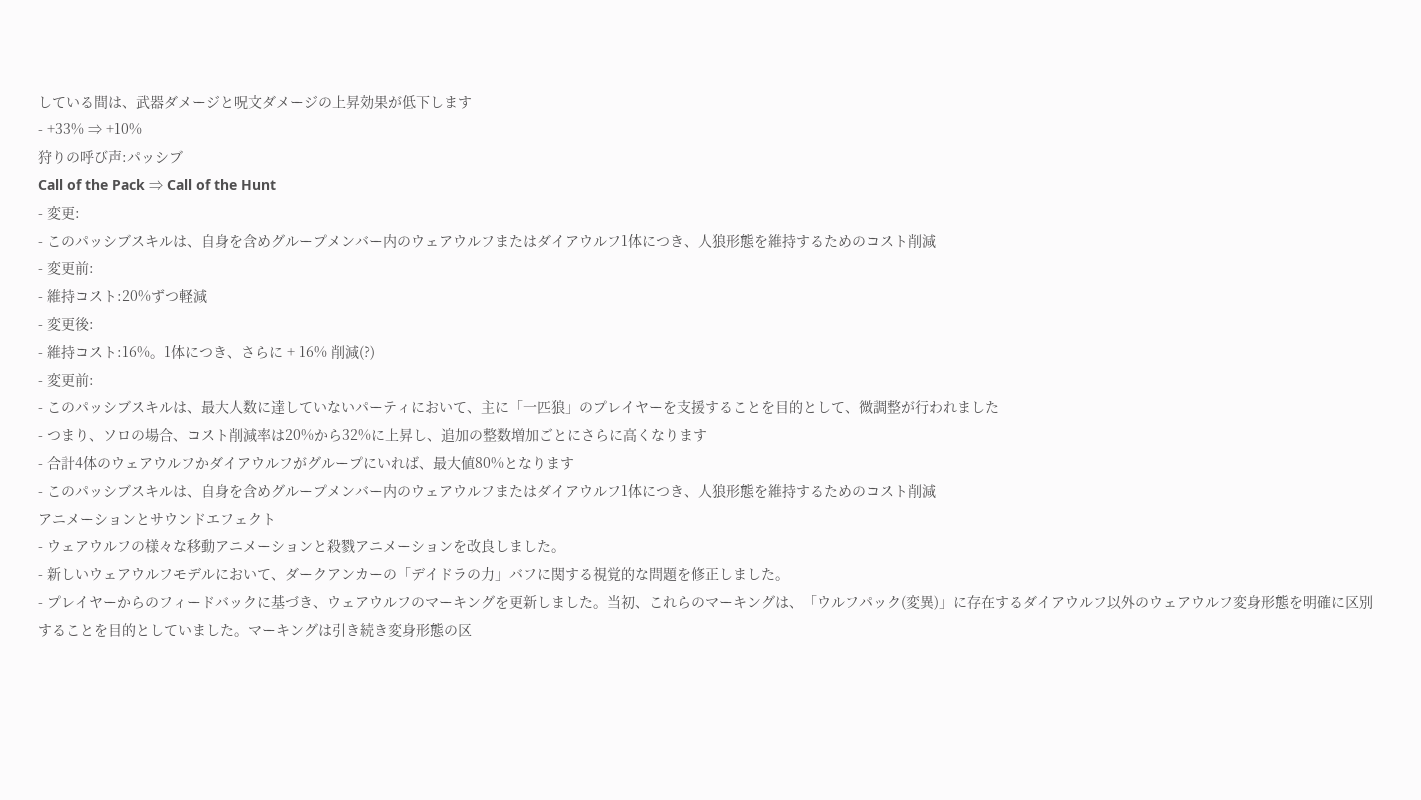している間は、武器ダメージと呪文ダメージの上昇効果が低下します
- +33% ⇒ +10%
狩りの呼び声:パッシブ
Call of the Pack ⇒ Call of the Hunt
- 変更:
- このパッシブスキルは、自身を含めグループメンバー内のウェアウルフまたはダイアウルフ1体につき、人狼形態を維持するためのコスト削減
- 変更前:
- 維持コスト:20%ずつ軽減
- 変更後:
- 維持コスト:16%。1体につき、さらに + 16% 削減(?)
- 変更前:
- このパッシブスキルは、最大人数に達していないパーティにおいて、主に「一匹狼」のプレイヤーを支援することを目的として、微調整が行われました
- つまり、ソロの場合、コスト削減率は20%から32%に上昇し、追加の整数増加ごとにさらに高くなります
- 合計4体のウェアウルフかダイアウルフがグループにいれば、最大値80%となります
- このパッシブスキルは、自身を含めグループメンバー内のウェアウルフまたはダイアウルフ1体につき、人狼形態を維持するためのコスト削減
アニメーションとサウンドエフェクト
- ウェアウルフの様々な移動アニメーションと殺戮アニメーションを改良しました。
- 新しいウェアウルフモデルにおいて、ダークアンカーの「デイドラの力」バフに関する視覚的な問題を修正しました。
- プレイヤーからのフィードバックに基づき、ウェアウルフのマーキングを更新しました。当初、これらのマーキングは、「ウルフパック(変異)」に存在するダイアウルフ以外のウェアウルフ変身形態を明確に区別することを目的としていました。マーキングは引き続き変身形態の区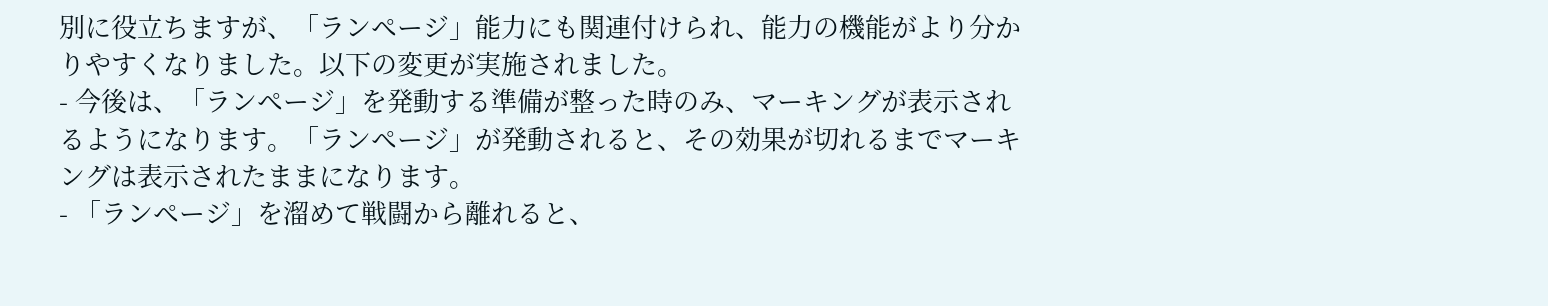別に役立ちますが、「ランページ」能力にも関連付けられ、能力の機能がより分かりやすくなりました。以下の変更が実施されました。
- 今後は、「ランページ」を発動する準備が整った時のみ、マーキングが表示されるようになります。「ランページ」が発動されると、その効果が切れるまでマーキングは表示されたままになります。
- 「ランページ」を溜めて戦闘から離れると、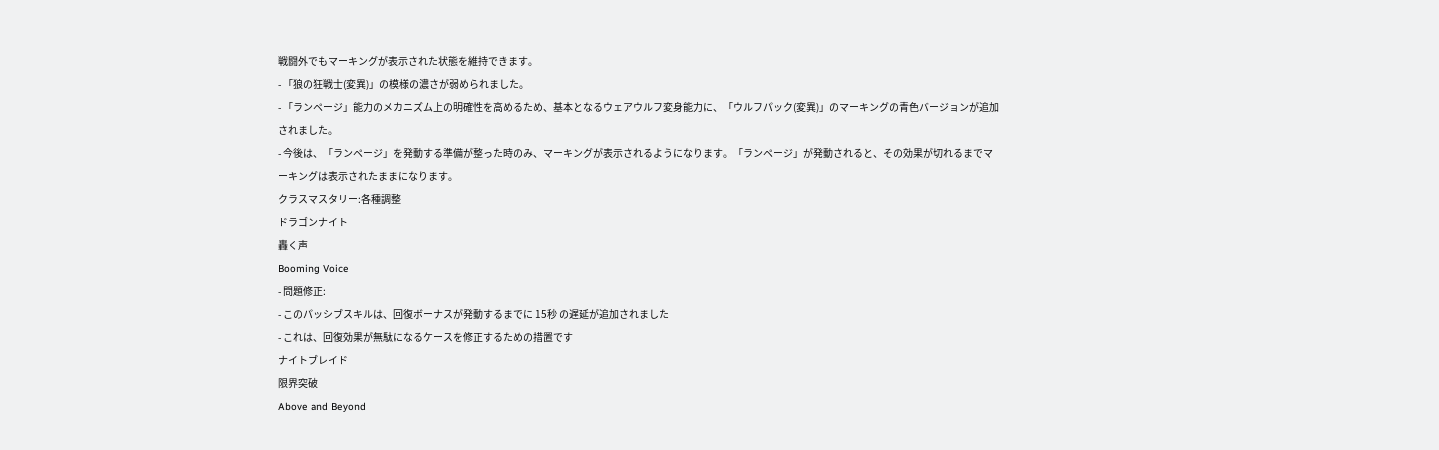戦闘外でもマーキングが表示された状態を維持できます。
- 「狼の狂戦士(変異)」の模様の濃さが弱められました。
- 「ランページ」能力のメカニズム上の明確性を高めるため、基本となるウェアウルフ変身能力に、「ウルフパック(変異)」のマーキングの青色バージョンが追加されました。
- 今後は、「ランページ」を発動する準備が整った時のみ、マーキングが表示されるようになります。「ランページ」が発動されると、その効果が切れるまでマーキングは表示されたままになります。
クラスマスタリー:各種調整
ドラゴンナイト
轟く声
Booming Voice
- 問題修正:
- このパッシブスキルは、回復ボーナスが発動するまでに 15秒 の遅延が追加されました
- これは、回復効果が無駄になるケースを修正するための措置です
ナイトブレイド
限界突破
Above and Beyond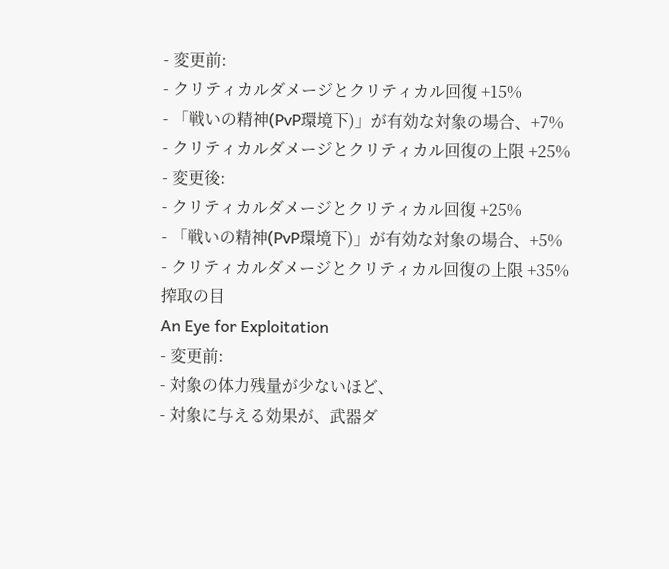- 変更前:
- クリティカルダメージとクリティカル回復 +15%
- 「戦いの精神(PvP環境下)」が有効な対象の場合、+7%
- クリティカルダメージとクリティカル回復の上限 +25%
- 変更後:
- クリティカルダメージとクリティカル回復 +25%
- 「戦いの精神(PvP環境下)」が有効な対象の場合、+5%
- クリティカルダメージとクリティカル回復の上限 +35%
搾取の目
An Eye for Exploitation
- 変更前:
- 対象の体力残量が少ないほど、
- 対象に与える効果が、武器ダ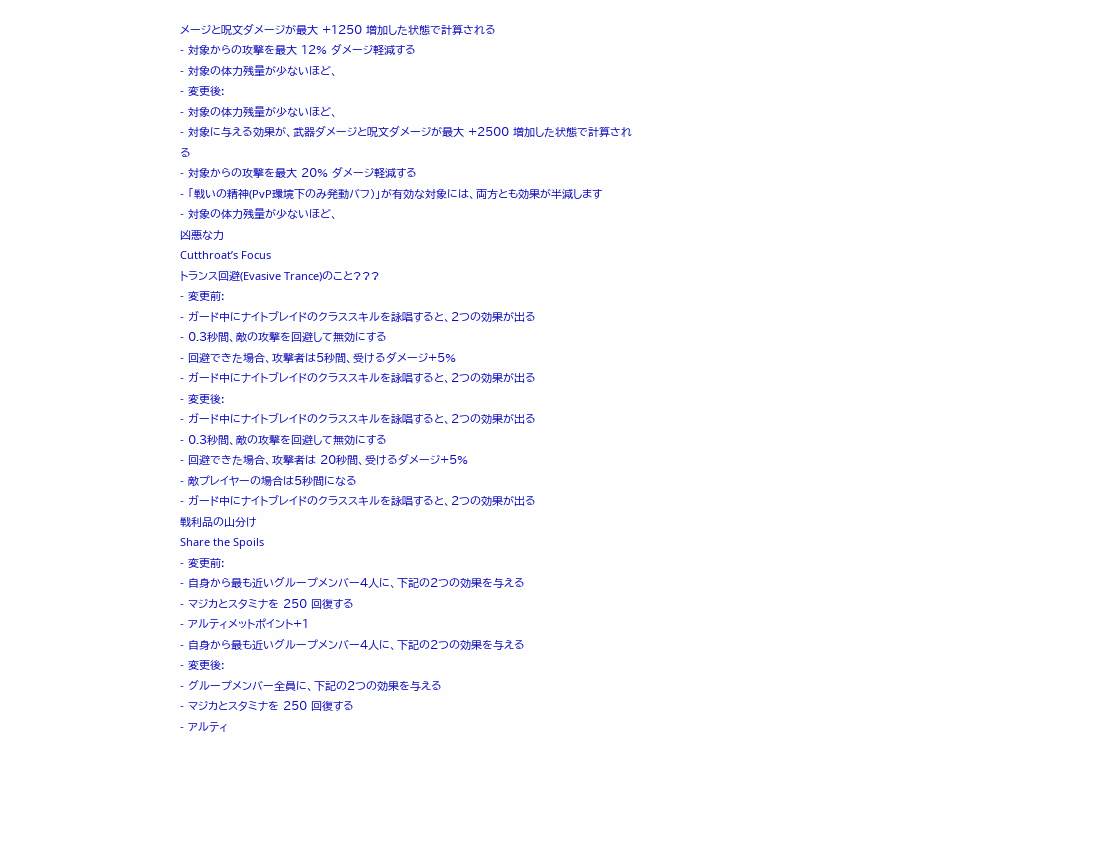メージと呪文ダメージが最大 +1250 増加した状態で計算される
- 対象からの攻撃を最大 12% ダメージ軽減する
- 対象の体力残量が少ないほど、
- 変更後:
- 対象の体力残量が少ないほど、
- 対象に与える効果が、武器ダメージと呪文ダメージが最大 +2500 増加した状態で計算される
- 対象からの攻撃を最大 20% ダメージ軽減する
- 「戦いの精神(PvP環境下のみ発動バフ)」が有効な対象には、両方とも効果が半減します
- 対象の体力残量が少ないほど、
凶悪な力
Cutthroat’s Focus
トランス回避(Evasive Trance)のこと???
- 変更前:
- ガード中にナイトブレイドのクラススキルを詠唱すると、2つの効果が出る
- 0.3秒間、敵の攻撃を回避して無効にする
- 回避できた場合、攻撃者は5秒間、受けるダメージ+5%
- ガード中にナイトブレイドのクラススキルを詠唱すると、2つの効果が出る
- 変更後:
- ガード中にナイトブレイドのクラススキルを詠唱すると、2つの効果が出る
- 0.3秒間、敵の攻撃を回避して無効にする
- 回避できた場合、攻撃者は 20秒間、受けるダメージ+5%
- 敵プレイヤーの場合は5秒間になる
- ガード中にナイトブレイドのクラススキルを詠唱すると、2つの効果が出る
戦利品の山分け
Share the Spoils
- 変更前:
- 自身から最も近いグループメンバー4人に、下記の2つの効果を与える
- マジカとスタミナを 250 回復する
- アルティメットポイント+1
- 自身から最も近いグループメンバー4人に、下記の2つの効果を与える
- 変更後:
- グループメンバー全員に、下記の2つの効果を与える
- マジカとスタミナを 250 回復する
- アルティ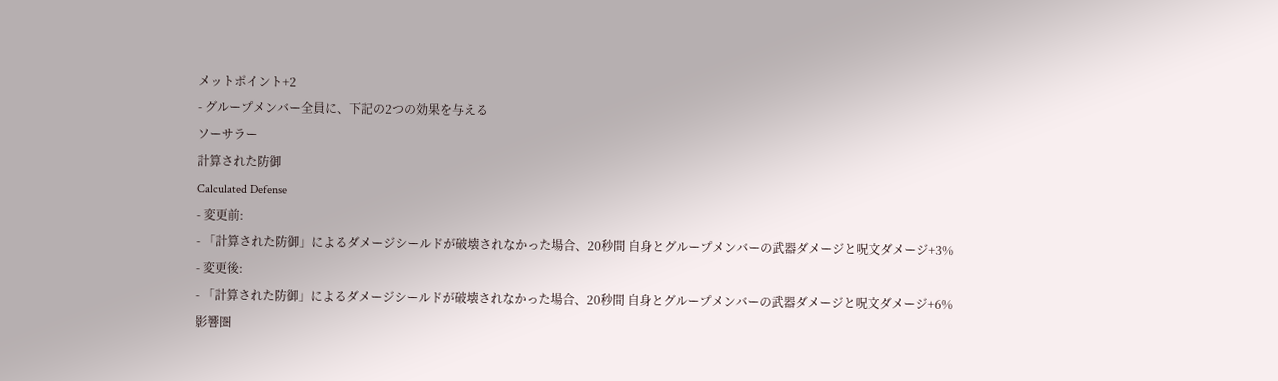メットポイント+2
- グループメンバー全員に、下記の2つの効果を与える
ソーサラー
計算された防御
Calculated Defense
- 変更前:
- 「計算された防御」によるダメージシールドが破壊されなかった場合、20秒間 自身とグループメンバーの武器ダメージと呪文ダメージ+3%
- 変更後:
- 「計算された防御」によるダメージシールドが破壊されなかった場合、20秒間 自身とグループメンバーの武器ダメージと呪文ダメージ+6%
影響圏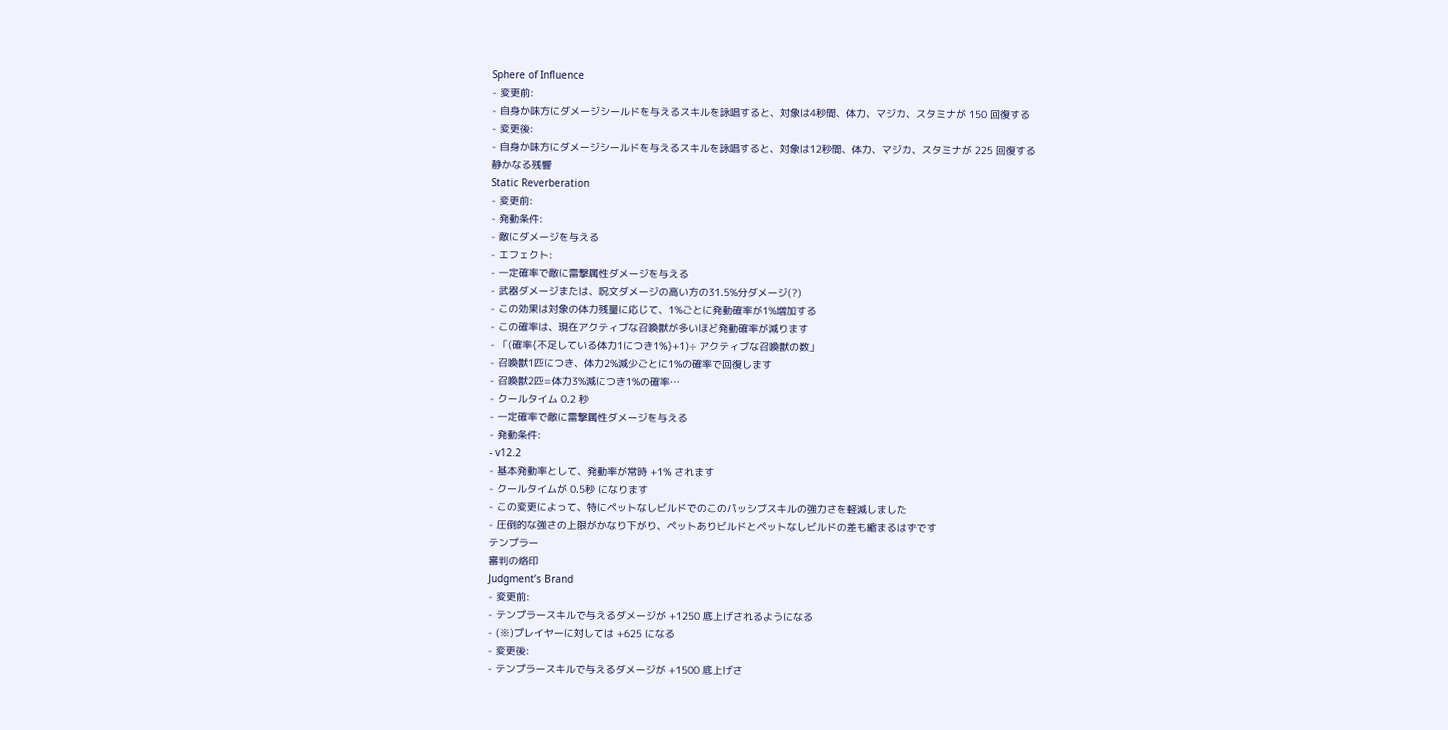Sphere of Influence
- 変更前:
- 自身か味方にダメージシールドを与えるスキルを詠唱すると、対象は4秒間、体力、マジカ、スタミナが 150 回復する
- 変更後:
- 自身か味方にダメージシールドを与えるスキルを詠唱すると、対象は12秒間、体力、マジカ、スタミナが 225 回復する
静かなる残響
Static Reverberation
- 変更前:
- 発動条件:
- 敵にダメージを与える
- エフェクト:
- 一定確率で敵に雷撃属性ダメージを与える
- 武器ダメージまたは、呪文ダメージの高い方の31.5%分ダメージ(?)
- この効果は対象の体力残量に応じて、1%ごとに発動確率が1%増加する
- この確率は、現在アクティブな召喚獣が多いほど発動確率が減ります
- 「(確率{不足している体力1につき1%}+1)÷ アクティブな召喚獣の数」
- 召喚獣1匹につき、体力2%減少ごとに1%の確率で回復します
- 召喚獣2匹=体力3%減につき1%の確率…
- クールタイム 0.2 秒
- 一定確率で敵に雷撃属性ダメージを与える
- 発動条件:
- v12.2
- 基本発動率として、発動率が常時 +1% されます
- クールタイムが 0.5秒 になります
- この変更によって、特にペットなしビルドでのこのパッシブスキルの強力さを軽減しました
- 圧倒的な強さの上限がかなり下がり、ペットありビルドとペットなしビルドの差も縮まるはずです
テンプラー
審判の烙印
Judgment’s Brand
- 変更前:
- テンプラースキルで与えるダメージが +1250 底上げされるようになる
- (※)プレイヤーに対しては +625 になる
- 変更後:
- テンプラースキルで与えるダメージが +1500 底上げさ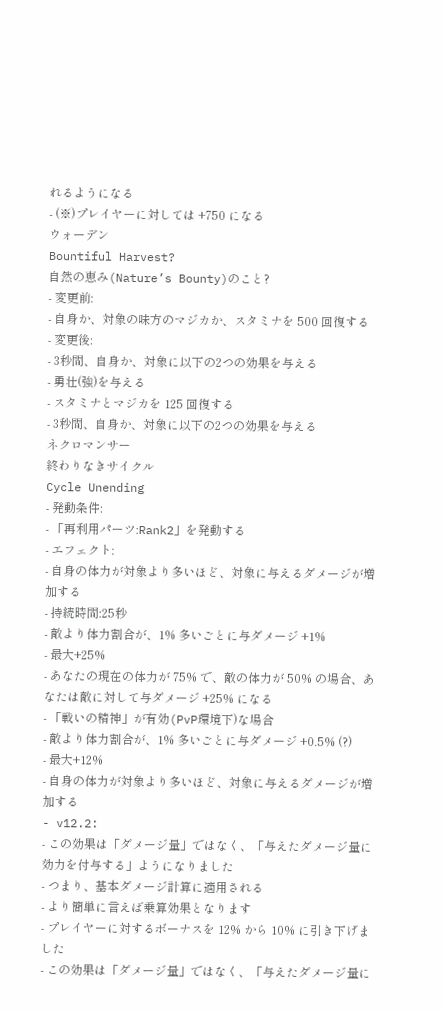れるようになる
- (※)プレイヤーに対しては +750 になる
ウォーデン
Bountiful Harvest?
自然の恵み(Nature’s Bounty)のこと?
- 変更前:
- 自身か、対象の味方のマジカか、スタミナを 500 回復する
- 変更後:
- 3秒間、自身か、対象に以下の2つの効果を与える
- 勇壮(強)を与える
- スタミナとマジカを 125 回復する
- 3秒間、自身か、対象に以下の2つの効果を与える
ネクロマンサー
終わりなきサイクル
Cycle Unending
- 発動条件:
- 「再利用パーツ:Rank2」を発動する
- エフェクト:
- 自身の体力が対象より多いほど、対象に与えるダメージが増加する
- 持続時間:25秒
- 敵より体力割合が、1% 多いごとに与ダメージ +1%
- 最大+25%
- あなたの現在の体力が 75% で、敵の体力が 50% の場合、あなたは敵に対して与ダメージ +25% になる
- 「戦いの精神」が有効(PvP環境下)な場合
- 敵より体力割合が、1% 多いごとに与ダメージ +0.5% (?)
- 最大+12%
- 自身の体力が対象より多いほど、対象に与えるダメージが増加する
- v12.2:
- この効果は「ダメージ量」ではなく、「与えたダメージ量に効力を付与する」ようになりました
- つまり、基本ダメージ計算に適用される
- より簡単に言えば乗算効果となります
- プレイヤーに対するボーナスを 12% から 10% に引き下げました
- この効果は「ダメージ量」ではなく、「与えたダメージ量に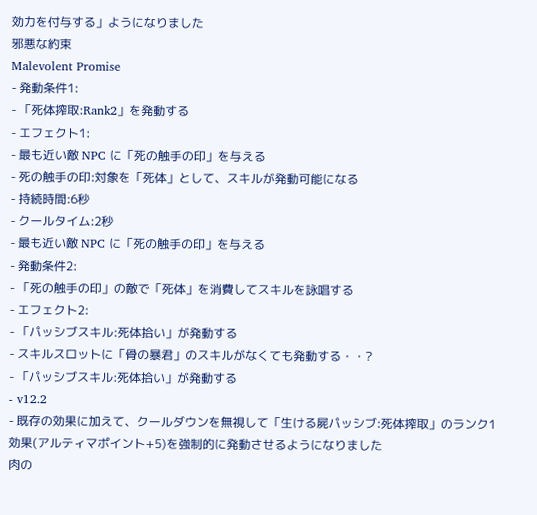効力を付与する」ようになりました
邪悪な約束
Malevolent Promise
- 発動条件1:
- 「死体搾取:Rank2」を発動する
- エフェクト1:
- 最も近い敵 NPC に「死の触手の印」を与える
- 死の触手の印:対象を「死体」として、スキルが発動可能になる
- 持続時間:6秒
- クールタイム:2秒
- 最も近い敵 NPC に「死の触手の印」を与える
- 発動条件2:
- 「死の触手の印」の敵で「死体」を消費してスキルを詠唱する
- エフェクト2:
- 「パッシブスキル:死体拾い」が発動する
- スキルスロットに「骨の暴君」のスキルがなくても発動する・・?
- 「パッシブスキル:死体拾い」が発動する
- v12.2
- 既存の効果に加えて、クールダウンを無視して「生ける屍パッシブ:死体搾取」のランク1効果(アルティマポイント+5)を強制的に発動させるようになりました
肉の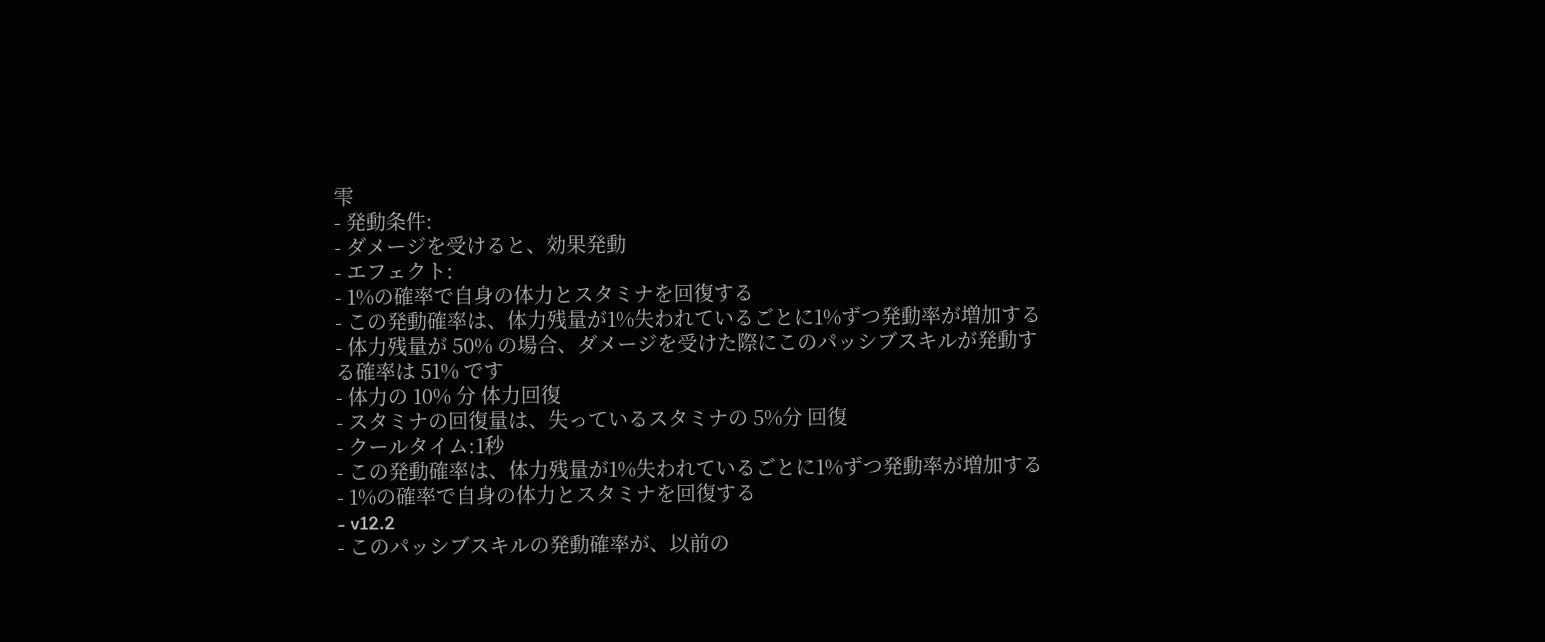雫
- 発動条件:
- ダメージを受けると、効果発動
- エフェクト:
- 1%の確率で自身の体力とスタミナを回復する
- この発動確率は、体力残量が1%失われているごとに1%ずつ発動率が増加する
- 体力残量が 50% の場合、ダメージを受けた際にこのパッシブスキルが発動する確率は 51% です
- 体力の 10% 分 体力回復
- スタミナの回復量は、失っているスタミナの 5%分 回復
- クールタイム:1秒
- この発動確率は、体力残量が1%失われているごとに1%ずつ発動率が増加する
- 1%の確率で自身の体力とスタミナを回復する
- v12.2
- このパッシブスキルの発動確率が、以前の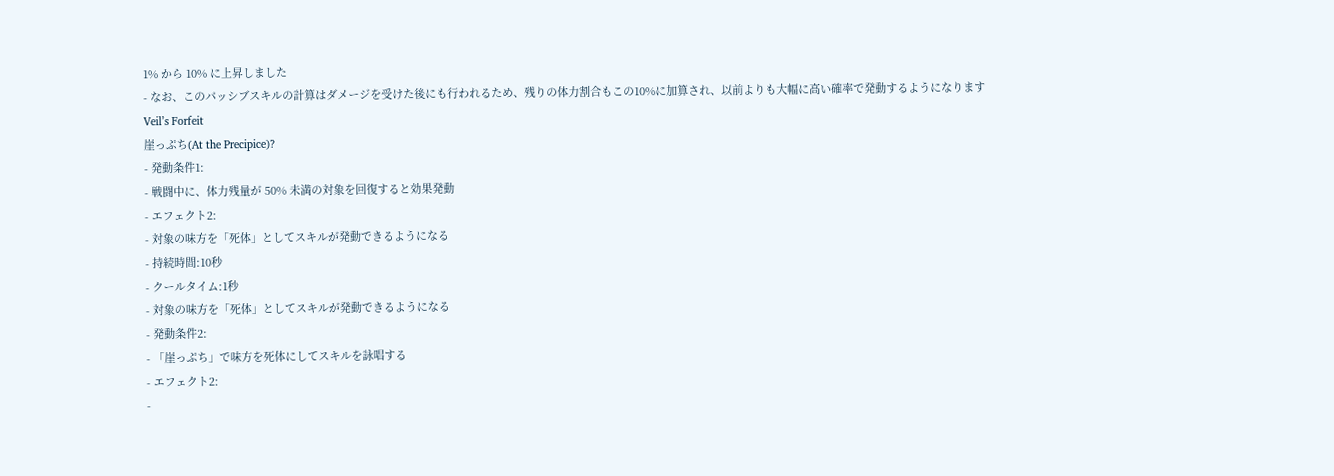1% から 10% に上昇しました
- なお、このパッシブスキルの計算はダメージを受けた後にも行われるため、残りの体力割合もこの10%に加算され、以前よりも大幅に高い確率で発動するようになります
Veil’s Forfeit
崖っぷち(At the Precipice)?
- 発動条件1:
- 戦闘中に、体力残量が 50% 未満の対象を回復すると効果発動
- エフェクト2:
- 対象の味方を「死体」としてスキルが発動できるようになる
- 持続時間:10秒
- クールタイム:1秒
- 対象の味方を「死体」としてスキルが発動できるようになる
- 発動条件2:
- 「崖っぷち」で味方を死体にしてスキルを詠唱する
- エフェクト2:
-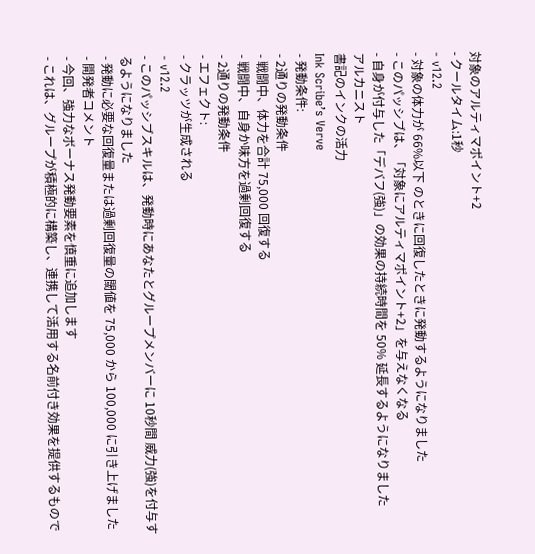対象のアルティマポイント+2
- クールタイム:1秒
- v12.2
- 対象の体力が 66%以下 のときに回復したときに発動するようになりました
- このパッシブは、「対象にアルティマポイント+2」を与えなくなる
- 自身が付与した「デバフ(強)」の効果の持続時間を 50% 延長するようになりました
アルカニスト
書記のインクの活力
Ink Scribe’s Verve
- 発動条件:
- 2通りの発動条件
- 戦闘中、体力を合計 75,000 回復する
- 戦闘中、自身か味方を過剰回復する
- 2通りの発動条件
- エフェクト:
- クラッツが生成される
- v12.2
- このパッシブスキルは、発動時にあなたとグループメンバーに 10秒間 威力(強)を付与するようになりました
- 発動に必要な回復量または過剰回復量の閾値を 75,000 から 100,000 に引き上げました
- 開発者コメント
- 今回、強力なボーナス発動要素を慎重に追加します
- これは、グループが積極的に構築し、連携して活用する名前付き効果を提供するもので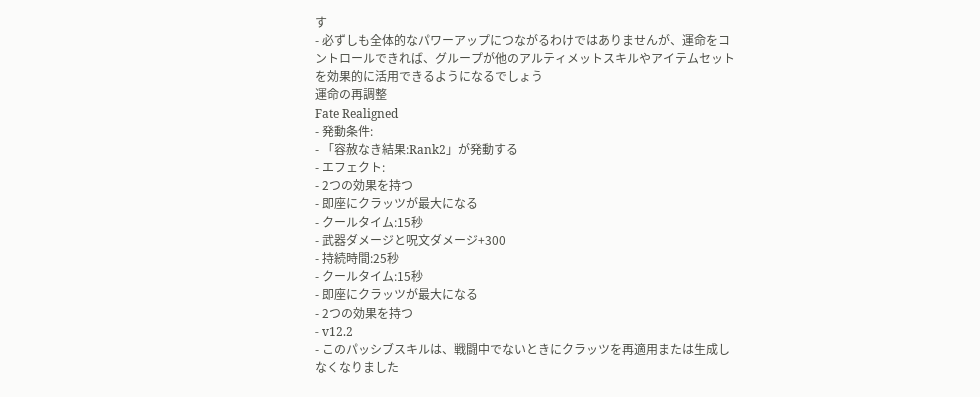す
- 必ずしも全体的なパワーアップにつながるわけではありませんが、運命をコントロールできれば、グループが他のアルティメットスキルやアイテムセットを効果的に活用できるようになるでしょう
運命の再調整
Fate Realigned
- 発動条件:
- 「容赦なき結果:Rank2」が発動する
- エフェクト:
- 2つの効果を持つ
- 即座にクラッツが最大になる
- クールタイム:15秒
- 武器ダメージと呪文ダメージ+300
- 持続時間:25秒
- クールタイム:15秒
- 即座にクラッツが最大になる
- 2つの効果を持つ
- v12.2
- このパッシブスキルは、戦闘中でないときにクラッツを再適用または生成しなくなりました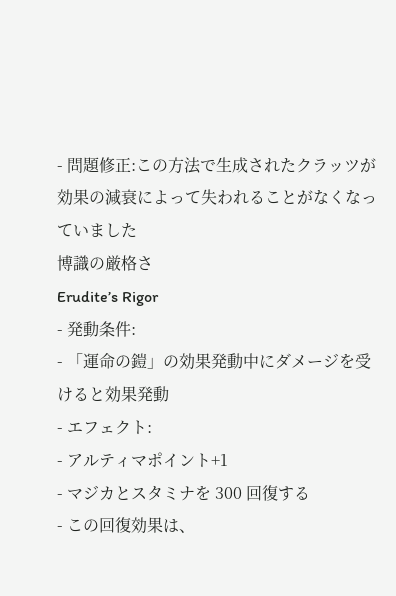- 問題修正:この方法で生成されたクラッツが効果の減衰によって失われることがなくなっていました
博識の厳格さ
Erudite’s Rigor
- 発動条件:
- 「運命の鎧」の効果発動中にダメージを受けると効果発動
- エフェクト:
- アルティマポイント+1
- マジカとスタミナを 300 回復する
- この回復効果は、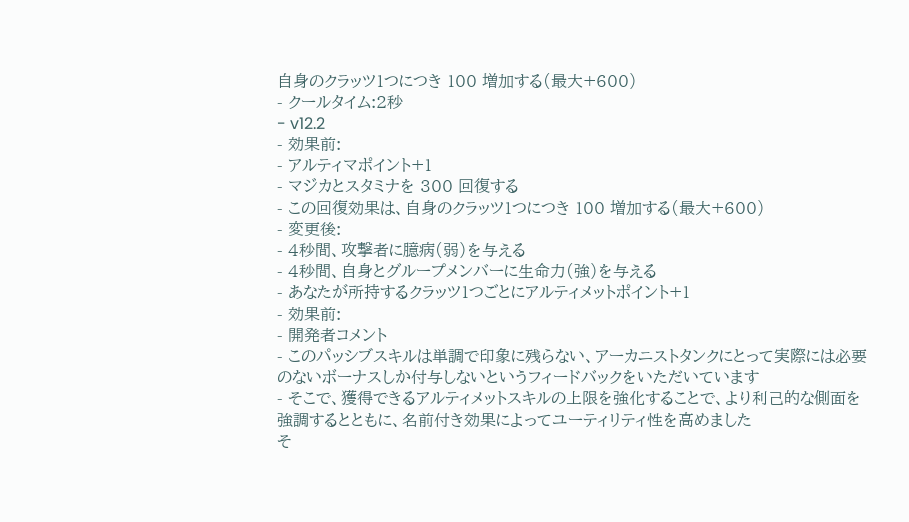自身のクラッツ1つにつき 100 増加する(最大+600)
- クールタイム:2秒
- v12.2
- 効果前:
- アルティマポイント+1
- マジカとスタミナを 300 回復する
- この回復効果は、自身のクラッツ1つにつき 100 増加する(最大+600)
- 変更後:
- 4秒間、攻撃者に臆病(弱)を与える
- 4秒間、自身とグループメンバーに生命力(強)を与える
- あなたが所持するクラッツ1つごとにアルティメットポイント+1
- 効果前:
- 開発者コメント
- このパッシブスキルは単調で印象に残らない、アーカニストタンクにとって実際には必要のないボーナスしか付与しないというフィードバックをいただいています
- そこで、獲得できるアルティメットスキルの上限を強化することで、より利己的な側面を強調するとともに、名前付き効果によってユーティリティ性を高めました
そ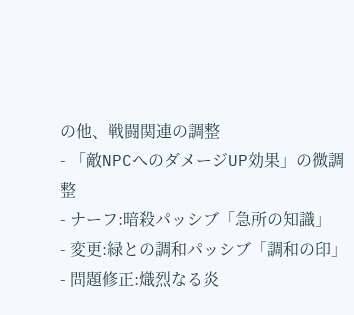の他、戦闘関連の調整
- 「敵NPCへのダメージUP効果」の微調整
- ナーフ:暗殺パッシブ「急所の知識」
- 変更:緑との調和パッシブ「調和の印」
- 問題修正:熾烈なる炎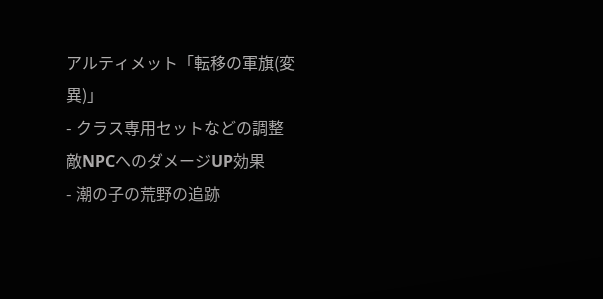アルティメット「転移の軍旗(変異)」
- クラス専用セットなどの調整
敵NPCへのダメージUP効果
- 潮の子の荒野の追跡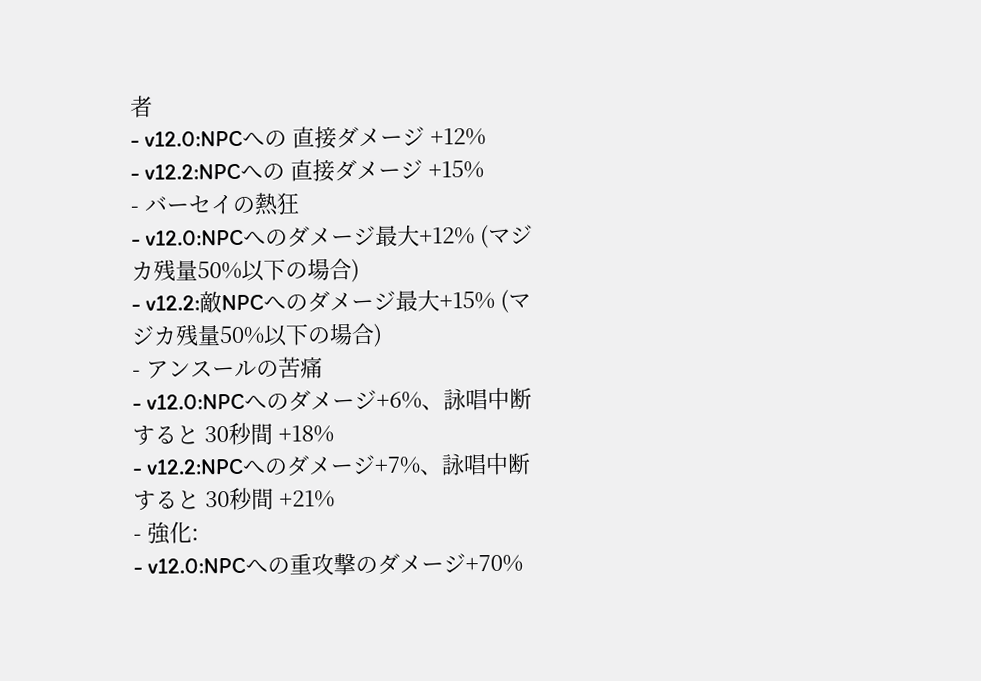者
- v12.0:NPCへの 直接ダメージ +12%
- v12.2:NPCへの 直接ダメージ +15%
- バーセイの熱狂
- v12.0:NPCへのダメージ最大+12% (マジカ残量50%以下の場合)
- v12.2:敵NPCへのダメージ最大+15% (マジカ残量50%以下の場合)
- アンスールの苦痛
- v12.0:NPCへのダメージ+6%、詠唱中断すると 30秒間 +18%
- v12.2:NPCへのダメージ+7%、詠唱中断すると 30秒間 +21%
- 強化:
- v12.0:NPCへの重攻撃のダメージ+70%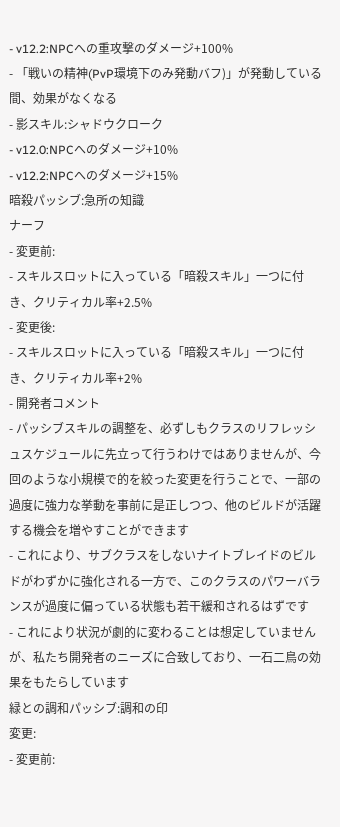- v12.2:NPCへの重攻撃のダメージ+100%
- 「戦いの精神(PvP環境下のみ発動バフ)」が発動している間、効果がなくなる
- 影スキル:シャドウクローク
- v12.0:NPCへのダメージ+10%
- v12.2:NPCへのダメージ+15%
暗殺パッシブ:急所の知識
ナーフ
- 変更前:
- スキルスロットに入っている「暗殺スキル」一つに付き、クリティカル率+2.5%
- 変更後:
- スキルスロットに入っている「暗殺スキル」一つに付き、クリティカル率+2%
- 開発者コメント
- パッシブスキルの調整を、必ずしもクラスのリフレッシュスケジュールに先立って行うわけではありませんが、今回のような小規模で的を絞った変更を行うことで、一部の過度に強力な挙動を事前に是正しつつ、他のビルドが活躍する機会を増やすことができます
- これにより、サブクラスをしないナイトブレイドのビルドがわずかに強化される一方で、このクラスのパワーバランスが過度に偏っている状態も若干緩和されるはずです
- これにより状況が劇的に変わることは想定していませんが、私たち開発者のニーズに合致しており、一石二鳥の効果をもたらしています
緑との調和パッシブ:調和の印
変更:
- 変更前: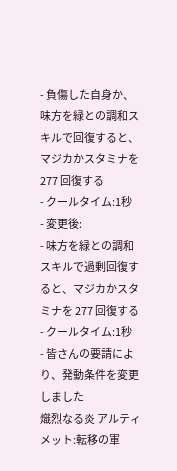- 負傷した自身か、味方を緑との調和スキルで回復すると、マジカかスタミナを 277 回復する
- クールタイム:1秒
- 変更後:
- 味方を緑との調和スキルで過剰回復すると、マジカかスタミナを 277 回復する
- クールタイム:1秒
- 皆さんの要請により、発動条件を変更しました
熾烈なる炎 アルティメット:転移の軍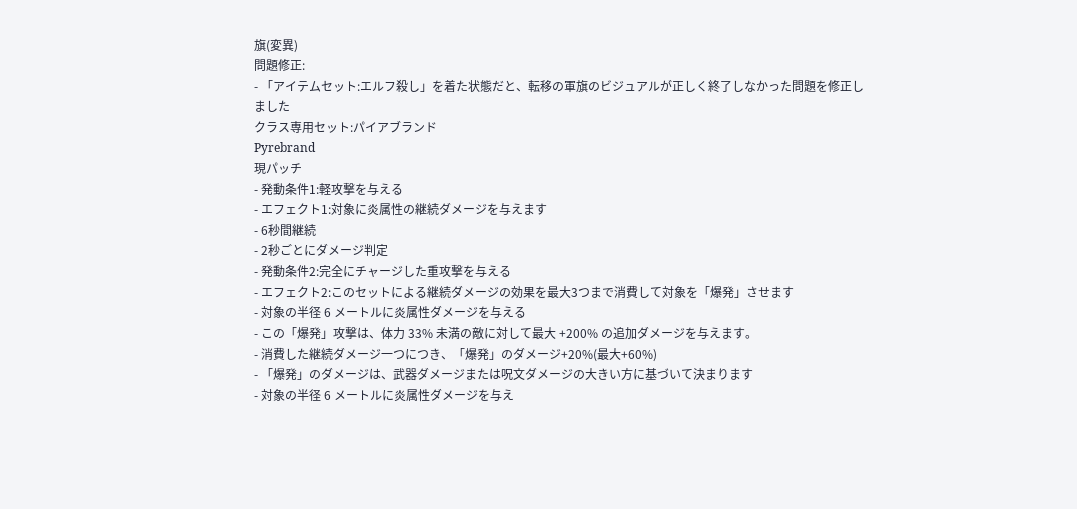旗(変異)
問題修正:
- 「アイテムセット:エルフ殺し」を着た状態だと、転移の軍旗のビジュアルが正しく終了しなかった問題を修正しました
クラス専用セット:パイアブランド
Pyrebrand
現パッチ
- 発動条件1:軽攻撃を与える
- エフェクト1:対象に炎属性の継続ダメージを与えます
- 6秒間継続
- 2秒ごとにダメージ判定
- 発動条件2:完全にチャージした重攻撃を与える
- エフェクト2:このセットによる継続ダメージの効果を最大3つまで消費して対象を「爆発」させます
- 対象の半径 6 メートルに炎属性ダメージを与える
- この「爆発」攻撃は、体力 33% 未満の敵に対して最大 +200% の追加ダメージを与えます。
- 消費した継続ダメージ一つにつき、「爆発」のダメージ+20%(最大+60%)
- 「爆発」のダメージは、武器ダメージまたは呪文ダメージの大きい方に基づいて決まります
- 対象の半径 6 メートルに炎属性ダメージを与え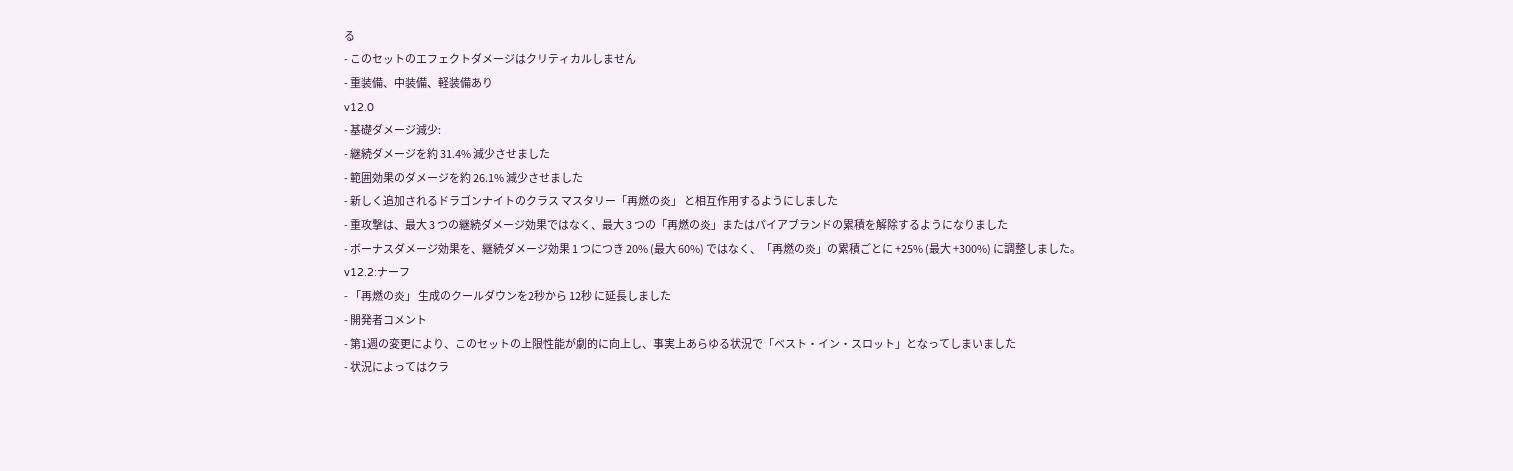る
- このセットのエフェクトダメージはクリティカルしません
- 重装備、中装備、軽装備あり
v12.0
- 基礎ダメージ減少:
- 継続ダメージを約 31.4% 減少させました
- 範囲効果のダメージを約 26.1% 減少させました
- 新しく追加されるドラゴンナイトのクラス マスタリー「再燃の炎」 と相互作用するようにしました
- 重攻撃は、最大 3 つの継続ダメージ効果ではなく、最大 3 つの「再燃の炎」またはパイアブランドの累積を解除するようになりました
- ボーナスダメージ効果を、継続ダメージ効果 1 つにつき 20% (最大 60%) ではなく、「再燃の炎」の累積ごとに +25% (最大 +300%) に調整しました。
v12.2:ナーフ
- 「再燃の炎」 生成のクールダウンを2秒から 12秒 に延長しました
- 開発者コメント
- 第1週の変更により、このセットの上限性能が劇的に向上し、事実上あらゆる状況で「ベスト・イン・スロット」となってしまいました
- 状況によってはクラ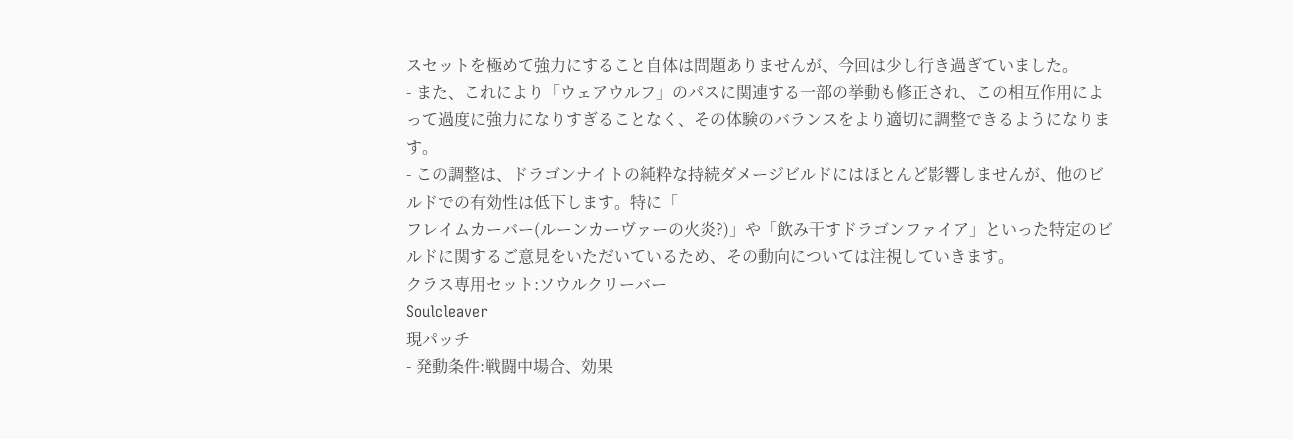スセットを極めて強力にすること自体は問題ありませんが、今回は少し行き過ぎていました。
- また、これにより「ウェアウルフ」のパスに関連する一部の挙動も修正され、この相互作用によって過度に強力になりすぎることなく、その体験のバランスをより適切に調整できるようになります。
- この調整は、ドラゴンナイトの純粋な持続ダメージビルドにはほとんど影響しませんが、他のビルドでの有効性は低下します。特に「
フレイムカーバー(ルーンカーヴァーの火炎?)」や「飲み干すドラゴンファイア」といった特定のビルドに関するご意見をいただいているため、その動向については注視していきます。
クラス専用セット:ソウルクリーバー
Soulcleaver
現パッチ
- 発動条件:戦闘中場合、効果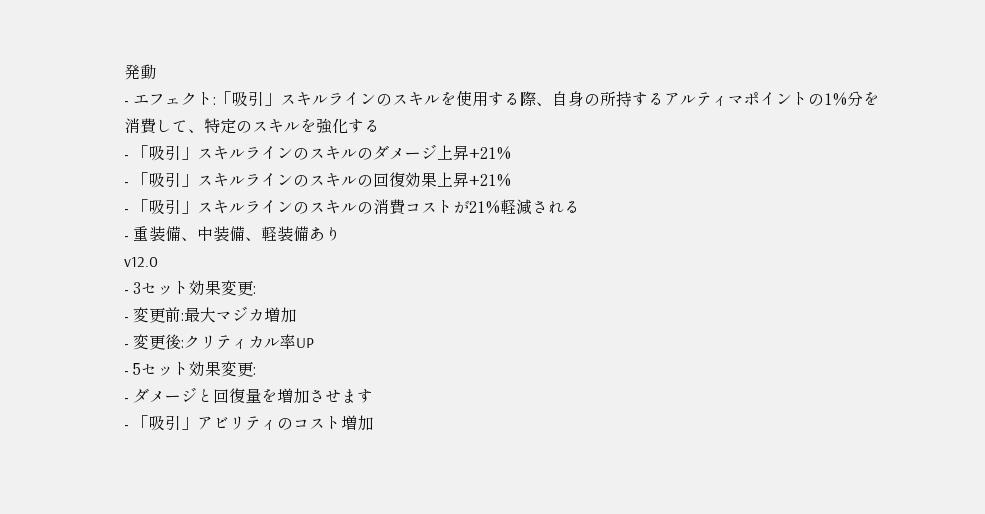発動
- エフェクト:「吸引」スキルラインのスキルを使用する際、自身の所持するアルティマポイントの1%分を消費して、特定のスキルを強化する
- 「吸引」スキルラインのスキルのダメージ上昇+21%
- 「吸引」スキルラインのスキルの回復効果上昇+21%
- 「吸引」スキルラインのスキルの消費コストが21%軽減される
- 重装備、中装備、軽装備あり
v12.0
- 3セット効果変更:
- 変更前:最大マジカ増加
- 変更後:クリティカル率UP
- 5セット効果変更:
- ダメージと回復量を増加させます
- 「吸引」アビリティのコスト増加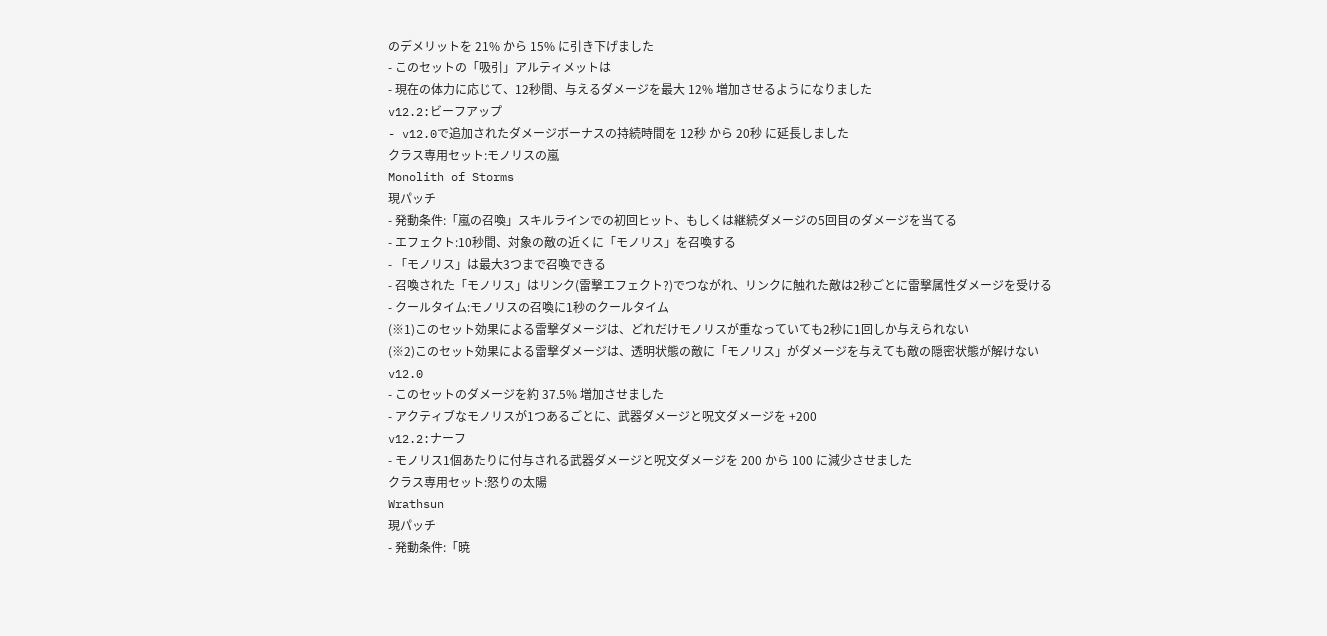のデメリットを 21% から 15% に引き下げました
- このセットの「吸引」アルティメットは
- 現在の体力に応じて、12秒間、与えるダメージを最大 12% 増加させるようになりました
v12.2:ビーフアップ
- v12.0で追加されたダメージボーナスの持続時間を 12秒 から 20秒 に延長しました
クラス専用セット:モノリスの嵐
Monolith of Storms
現パッチ
- 発動条件:「嵐の召喚」スキルラインでの初回ヒット、もしくは継続ダメージの5回目のダメージを当てる
- エフェクト:10秒間、対象の敵の近くに「モノリス」を召喚する
- 「モノリス」は最大3つまで召喚できる
- 召喚された「モノリス」はリンク(雷撃エフェクト?)でつながれ、リンクに触れた敵は2秒ごとに雷撃属性ダメージを受ける
- クールタイム:モノリスの召喚に1秒のクールタイム
(※1)このセット効果による雷撃ダメージは、どれだけモノリスが重なっていても2秒に1回しか与えられない
(※2)このセット効果による雷撃ダメージは、透明状態の敵に「モノリス」がダメージを与えても敵の隠密状態が解けない
v12.0
- このセットのダメージを約 37.5% 増加させました
- アクティブなモノリスが1つあるごとに、武器ダメージと呪文ダメージを +200
v12.2:ナーフ
- モノリス1個あたりに付与される武器ダメージと呪文ダメージを 200 から 100 に減少させました
クラス専用セット:怒りの太陽
Wrathsun
現パッチ
- 発動条件:「暁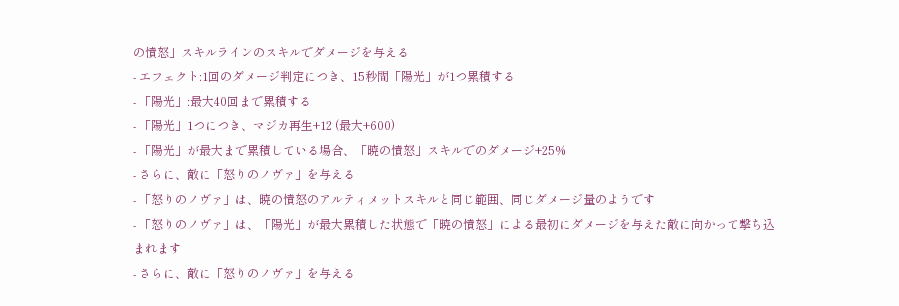の憤怒」スキルラインのスキルでダメージを与える
- エフェクト:1回のダメージ判定につき、15秒間「陽光」が1つ累積する
- 「陽光」:最大40回まで累積する
- 「陽光」1つにつき、マジカ再生+12 (最大+600)
- 「陽光」が最大まで累積している場合、「暁の憤怒」スキルでのダメージ+25%
- さらに、敵に「怒りのノヴァ」を与える
- 「怒りのノヴァ」は、暁の憤怒のアルティメットスキルと同じ範囲、同じダメージ量のようです
- 「怒りのノヴァ」は、「陽光」が最大累積した状態で「暁の憤怒」による最初にダメージを与えた敵に向かって撃ち込まれます
- さらに、敵に「怒りのノヴァ」を与える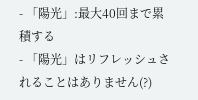- 「陽光」:最大40回まで累積する
- 「陽光」はリフレッシュされることはありません(?)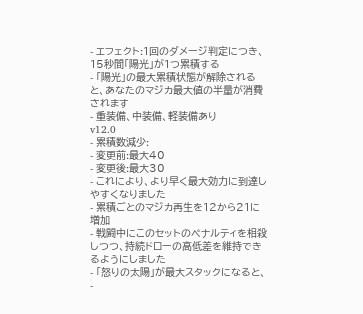- エフェクト:1回のダメージ判定につき、15秒間「陽光」が1つ累積する
- 「陽光」の最大累積状態が解除されると、あなたのマジカ最大値の半量が消費されます
- 重装備、中装備、軽装備あり
v12.0
- 累積数減少:
- 変更前:最大40
- 変更後:最大30
- これにより、より早く最大効力に到達しやすくなりました
- 累積ごとのマジカ再生を12から21に増加
- 戦闘中にこのセットのペナルティを相殺しつつ、持続ドローの高低差を維持できるようにしました
- 「怒りの太陽」が最大スタックになると、
-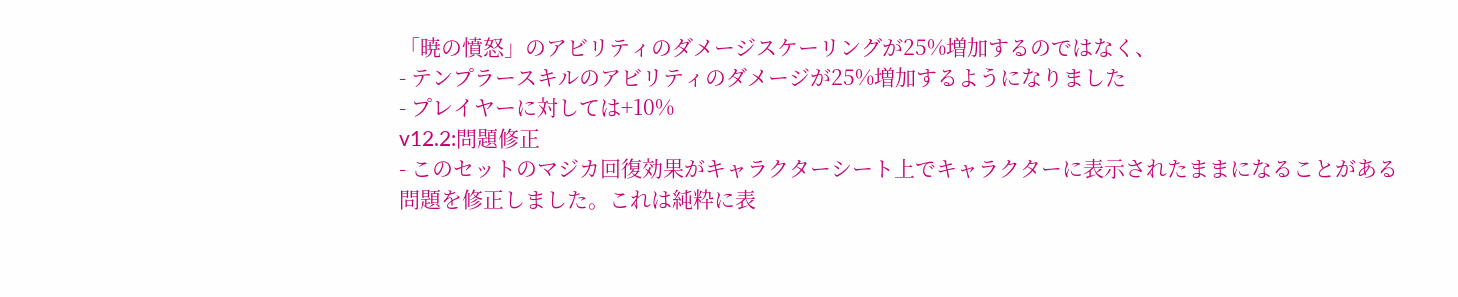「暁の憤怒」のアビリティのダメージスケーリングが25%増加するのではなく、
- テンプラースキルのアビリティのダメージが25%増加するようになりました
- プレイヤーに対しては+10%
v12.2:問題修正
- このセットのマジカ回復効果がキャラクターシート上でキャラクターに表示されたままになることがある問題を修正しました。これは純粋に表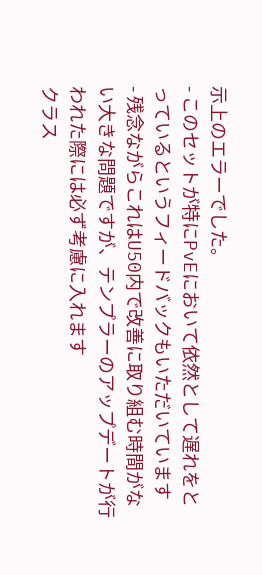示上のエラーでした。
- このセットが特にPvEにおいて依然として遅れをとっているというフィードバックもいただいています
- 残念ながらこれはU50内で改善に取り組む時間がない大きな問題ですが、テンプラーのアップデートが行われた際には必ず考慮に入れます
クラス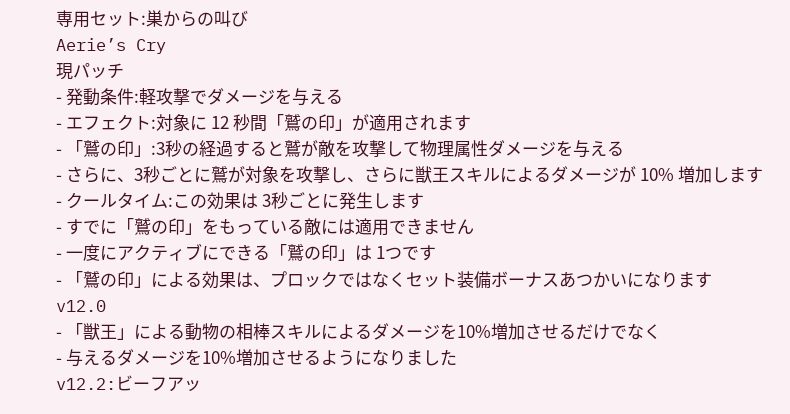専用セット:巣からの叫び
Aerie’s Cry
現パッチ
- 発動条件:軽攻撃でダメージを与える
- エフェクト:対象に 12 秒間「鷲の印」が適用されます
- 「鷲の印」:3秒の経過すると鷲が敵を攻撃して物理属性ダメージを与える
- さらに、3秒ごとに鷲が対象を攻撃し、さらに獣王スキルによるダメージが 10% 増加します
- クールタイム:この効果は 3秒ごとに発生します
- すでに「鷲の印」をもっている敵には適用できません
- 一度にアクティブにできる「鷲の印」は 1つです
- 「鷲の印」による効果は、プロックではなくセット装備ボーナスあつかいになります
v12.0
- 「獣王」による動物の相棒スキルによるダメージを10%増加させるだけでなく
- 与えるダメージを10%増加させるようになりました
v12.2:ビーフアッ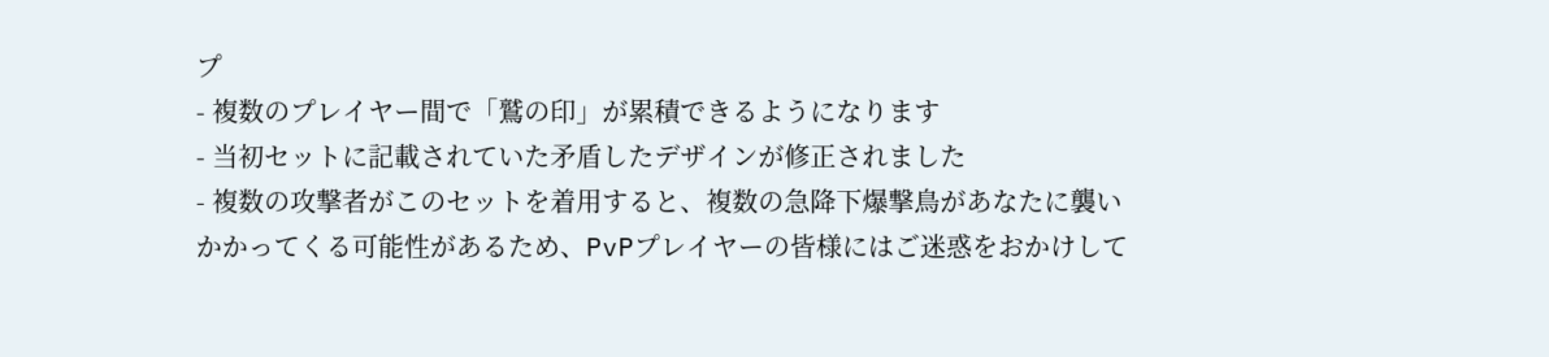プ
- 複数のプレイヤー間で「鷲の印」が累積できるようになります
- 当初セットに記載されていた矛盾したデザインが修正されました
- 複数の攻撃者がこのセットを着用すると、複数の急降下爆撃鳥があなたに襲いかかってくる可能性があるため、PvPプレイヤーの皆様にはご迷惑をおかけして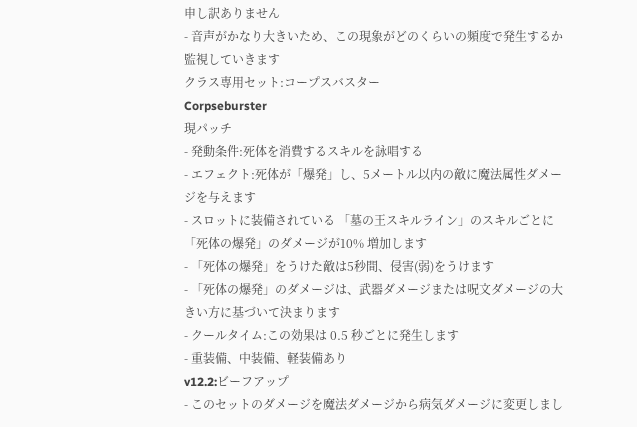申し訳ありません
- 音声がかなり大きいため、この現象がどのくらいの頻度で発生するか監視していきます
クラス専用セット:コープスバスター
Corpseburster
現パッチ
- 発動条件:死体を消費するスキルを詠唱する
- エフェクト:死体が「爆発」し、5メートル以内の敵に魔法属性ダメージを与えます
- スロットに装備されている 「墓の王スキルライン」のスキルごとに 「死体の爆発」のダメージが10% 増加します
- 「死体の爆発」をうけた敵は5秒間、侵害(弱)をうけます
- 「死体の爆発」のダメージは、武器ダメージまたは呪文ダメージの大きい方に基づいて決まります
- クールタイム:この効果は 0.5 秒ごとに発生します
- 重装備、中装備、軽装備あり
v12.2:ビーフアップ
- このセットのダメージを魔法ダメージから病気ダメージに変更しまし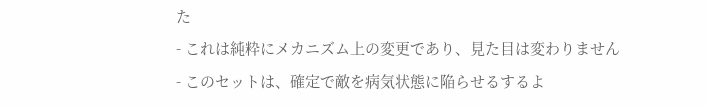た
- これは純粋にメカニズム上の変更であり、見た目は変わりません
- このセットは、確定で敵を病気状態に陥らせるするよ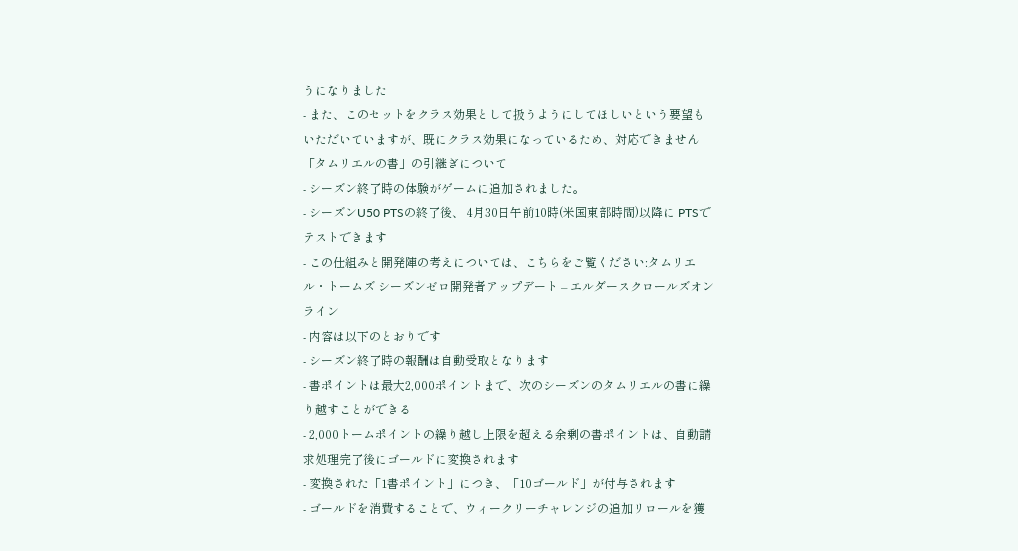うになりました
- また、このセットをクラス効果として扱うようにしてほしいという要望もいただいていますが、既にクラス効果になっているため、対応できません
「タムリエルの書」の引継ぎについて
- シーズン終了時の体験がゲームに追加されました。
- シーズンU50 PTSの終了後、 4月30日午前10時(米国東部時間)以降に PTSでテストできます
- この仕組みと開発陣の考えについては、こちらをご覧ください:タムリエル・トームズ シーズンゼロ開発者アップデート – エルダースクロールズオンライン
- 内容は以下のとおりです
- シーズン終了時の報酬は自動受取となります
- 書ポイントは最大2,000ポイントまで、次のシーズンのタムリエルの書に繰り越すことができる
- 2,000トームポイントの繰り越し上限を超える余剰の書ポイントは、自動請求処理完了後にゴールドに変換されます
- 変換された「1書ポイント」につき、「10ゴールド」が付与されます
- ゴールドを消費することで、ウィークリーチャレンジの追加リロールを獲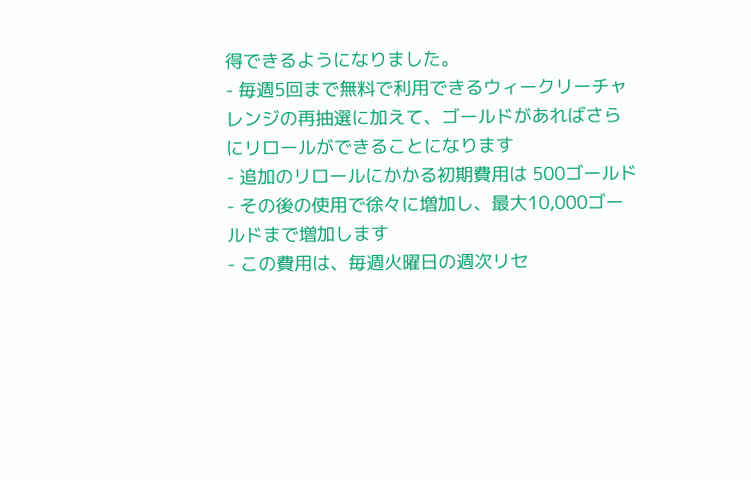得できるようになりました。
- 毎週5回まで無料で利用できるウィークリーチャレンジの再抽選に加えて、ゴールドがあればさらにリロールができることになります
- 追加のリロールにかかる初期費用は 500ゴールド
- その後の使用で徐々に増加し、最大10,000ゴールドまで増加します
- この費用は、毎週火曜日の週次リセ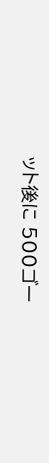ット後に 500ゴー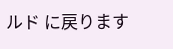ルド に戻ります